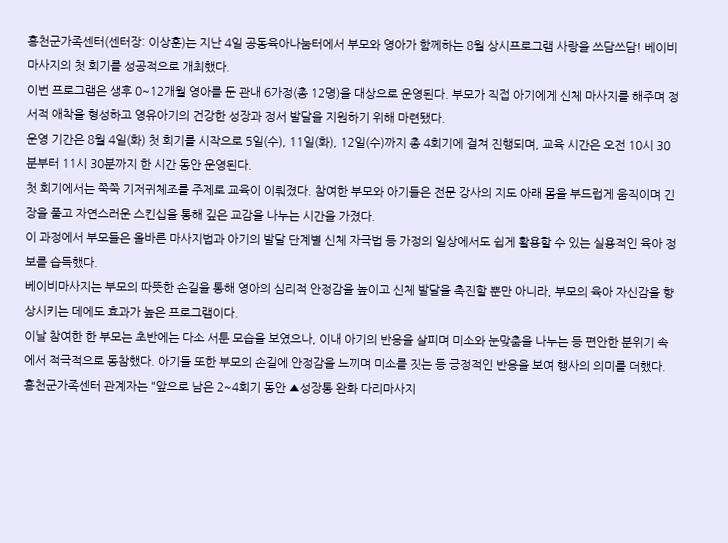홍천군가족센터(센터장: 이상훈)는 지난 4일 공동육아나눔터에서 부모와 영아가 함께하는 8월 상시프로그램 사랑을 쓰담쓰담! 베이비마사지의 첫 회기를 성공적으로 개최했다.
이번 프로그램은 생후 0~12개월 영아를 둔 관내 6가정(총 12명)을 대상으로 운영된다. 부모가 직접 아기에게 신체 마사지를 해주며 정서적 애착을 형성하고 영유아기의 건강한 성장과 정서 발달을 지원하기 위해 마련됐다.
운영 기간은 8월 4일(화) 첫 회기를 시작으로 5일(수), 11일(화), 12일(수)까지 총 4회기에 걸쳐 진행되며, 교육 시간은 오전 10시 30분부터 11시 30분까지 한 시간 동안 운영된다.
첫 회기에서는 쭉쭉 기저귀체조를 주제로 교육이 이뤄졌다. 참여한 부모와 아기들은 전문 강사의 지도 아래 몸을 부드럽게 움직이며 긴장을 풀고 자연스러운 스킨십을 통해 깊은 교감을 나누는 시간을 가졌다.
이 과정에서 부모들은 올바른 마사지법과 아기의 발달 단계별 신체 자극법 등 가정의 일상에서도 쉽게 활용할 수 있는 실용적인 육아 정보를 습득했다.
베이비마사지는 부모의 따뜻한 손길을 통해 영아의 심리적 안정감을 높이고 신체 발달을 촉진할 뿐만 아니라, 부모의 육아 자신감을 향상시키는 데에도 효과가 높은 프로그램이다.
이날 참여한 한 부모는 초반에는 다소 서툰 모습을 보였으나, 이내 아기의 반응을 살피며 미소와 눈맞춤을 나누는 등 편안한 분위기 속에서 적극적으로 동참했다. 아기들 또한 부모의 손길에 안정감을 느끼며 미소를 짓는 등 긍정적인 반응을 보여 행사의 의미를 더했다.
홍천군가족센터 관계자는 "앞으로 남은 2~4회기 동안 ▲성장통 완화 다리마사지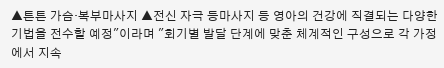▲튼튼 가슴·복부마사지 ▲전신 자극 등마사지 등 영아의 건강에 직결되는 다양한 기법을 전수할 예정"이라며 "회기별 발달 단계에 맞춘 체계적인 구성으로 각 가정에서 지속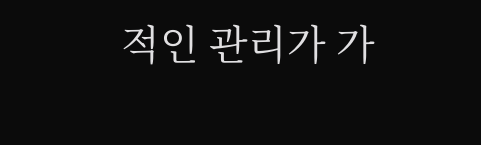적인 관리가 가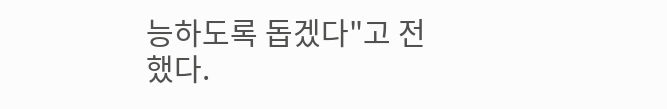능하도록 돕겠다"고 전했다.